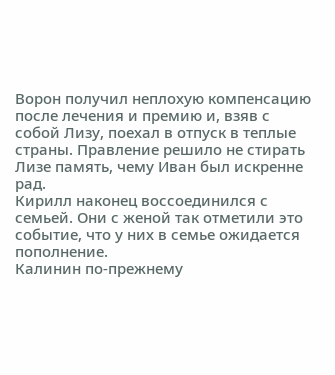Ворон получил неплохую компенсацию после лечения и премию и, взяв с собой Лизу, поехал в отпуск в теплые страны. Правление решило не стирать Лизе память, чему Иван был искренне рад.
Кирилл наконец воссоединился с семьей. Они с женой так отметили это событие, что у них в семье ожидается пополнение.
Калинин по-прежнему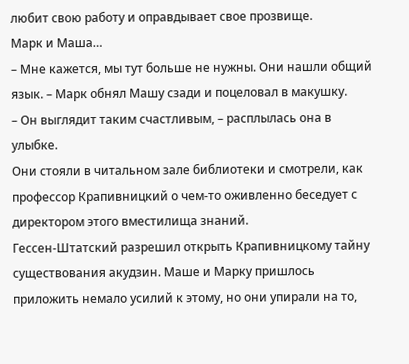любит свою работу и оправдывает свое прозвище.
Марк и Маша…
– Мне кажется, мы тут больше не нужны. Они нашли общий язык. – Марк обнял Машу сзади и поцеловал в макушку.
– Он выглядит таким счастливым, – расплылась она в улыбке.
Они стояли в читальном зале библиотеки и смотрели, как профессор Крапивницкий о чем-то оживленно беседует с директором этого вместилища знаний.
Гессен-Штатский разрешил открыть Крапивницкому тайну существования акудзин. Маше и Марку пришлось приложить немало усилий к этому, но они упирали на то,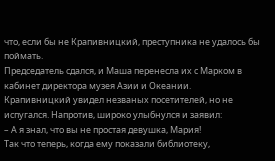что, если бы не Крапивницкий, преступника не удалось бы поймать.
Председатель сдался, и Маша перенесла их с Марком в кабинет директора музея Азии и Океании.
Крапивницкий увидел незваных посетителей, но не испугался. Напротив, широко улыбнулся и заявил:
– А я знал, что вы не простая девушка, Мария!
Так что теперь, когда ему показали библиотеку,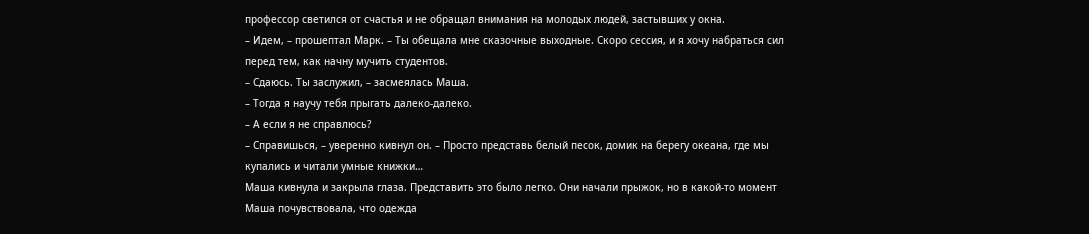профессор светился от счастья и не обращал внимания на молодых людей, застывших у окна.
– Идем, – прошептал Марк. – Ты обещала мне сказочные выходные. Скоро сессия, и я хочу набраться сил перед тем, как начну мучить студентов.
– Сдаюсь. Ты заслужил, – засмеялась Маша.
– Тогда я научу тебя прыгать далеко-далеко.
– А если я не справлюсь?
– Справишься, – уверенно кивнул он. – Просто представь белый песок, домик на берегу океана, где мы купались и читали умные книжки…
Маша кивнула и закрыла глаза. Представить это было легко. Они начали прыжок, но в какой-то момент Маша почувствовала, что одежда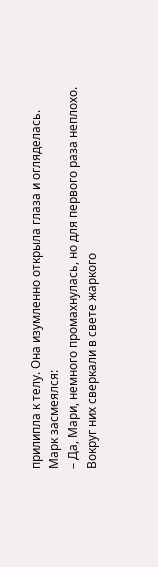прилипла к телу. Она изумленно открыла глаза и огляделась.
Марк засмеялся:
– Да, Мари, немного промахнулась, но для первого раза неплохо.
Вокруг них сверкали в свете жаркого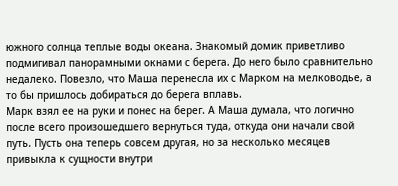южного солнца теплые воды океана. Знакомый домик приветливо подмигивал панорамными окнами с берега. До него было сравнительно недалеко. Повезло, что Маша перенесла их с Марком на мелководье, а то бы пришлось добираться до берега вплавь.
Марк взял ее на руки и понес на берег. А Маша думала, что логично после всего произошедшего вернуться туда, откуда они начали свой путь. Пусть она теперь совсем другая, но за несколько месяцев привыкла к сущности внутри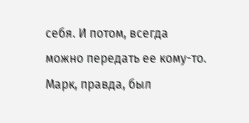себя. И потом, всегда можно передать ее кому-то. Марк, правда, был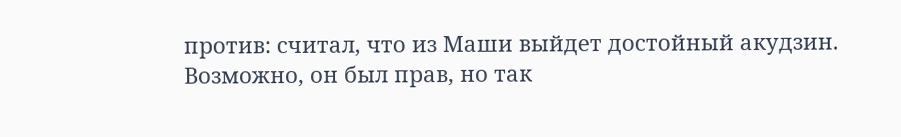против: считал, что из Маши выйдет достойный акудзин.
Возможно, он был прав, но так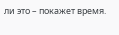ли это – покажет время.